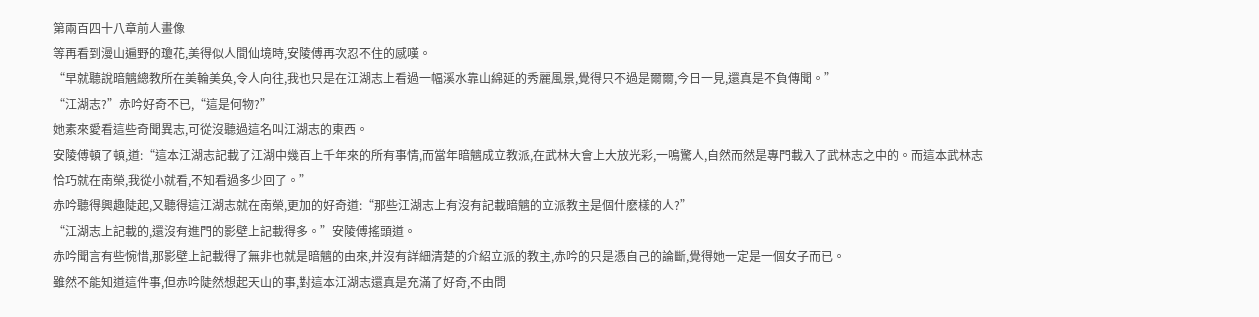第兩百四十八章前人畫像
等再看到漫山遍野的瓊花,美得似人間仙境時,安陵傅再次忍不住的感嘆。
“早就聽說暗魑總教所在美輪美奂,令人向往,我也只是在江湖志上看過一幅溪水靠山綿延的秀麗風景,覺得只不過是爾爾,今日一見,還真是不負傳聞。”
“江湖志?”赤吟好奇不已,“這是何物?”
她素來愛看這些奇聞異志,可從沒聽過這名叫江湖志的東西。
安陵傅頓了頓,道:“這本江湖志記載了江湖中幾百上千年來的所有事情,而當年暗魑成立教派,在武林大會上大放光彩,一鳴驚人,自然而然是專門載入了武林志之中的。而這本武林志恰巧就在南榮,我從小就看,不知看過多少回了。”
赤吟聽得興趣陡起,又聽得這江湖志就在南榮,更加的好奇道:“那些江湖志上有沒有記載暗魑的立派教主是個什麽樣的人?”
“江湖志上記載的,還沒有進門的影壁上記載得多。”安陵傅搖頭道。
赤吟聞言有些惋惜,那影壁上記載得了無非也就是暗魑的由來,并沒有詳細清楚的介紹立派的教主,赤吟的只是憑自己的論斷,覺得她一定是一個女子而已。
雖然不能知道這件事,但赤吟陡然想起天山的事,對這本江湖志還真是充滿了好奇,不由問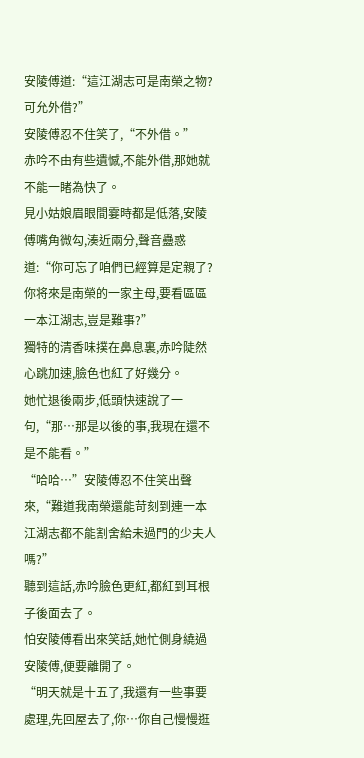安陵傅道:“這江湖志可是南榮之物?可允外借?”
安陵傅忍不住笑了,“不外借。”
赤吟不由有些遺憾,不能外借,那她就不能一睹為快了。
見小姑娘眉眼間霎時都是低落,安陵傅嘴角微勾,湊近兩分,聲音蠱惑道:“你可忘了咱們已經算是定親了?你将來是南榮的一家主母,要看區區一本江湖志,豈是難事?”
獨特的清香味撲在鼻息裏,赤吟陡然心跳加速,臉色也紅了好幾分。
她忙退後兩步,低頭快速說了一句,“那…那是以後的事,我現在還不是不能看。”
“哈哈…”安陵傅忍不住笑出聲來,“難道我南榮還能苛刻到連一本江湖志都不能割舍給未過門的少夫人嗎?”
聽到這話,赤吟臉色更紅,都紅到耳根子後面去了。
怕安陵傅看出來笑話,她忙側身繞過安陵傅,便要離開了。
“明天就是十五了,我還有一些事要處理,先回屋去了,你…你自己慢慢逛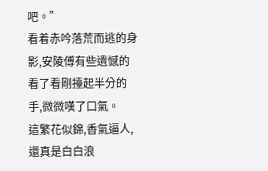吧。”
看着赤吟落荒而逃的身影,安陵傅有些遺憾的看了看剛擡起半分的手,微微嘆了口氣。
這繁花似錦,香氣逼人,還真是白白浪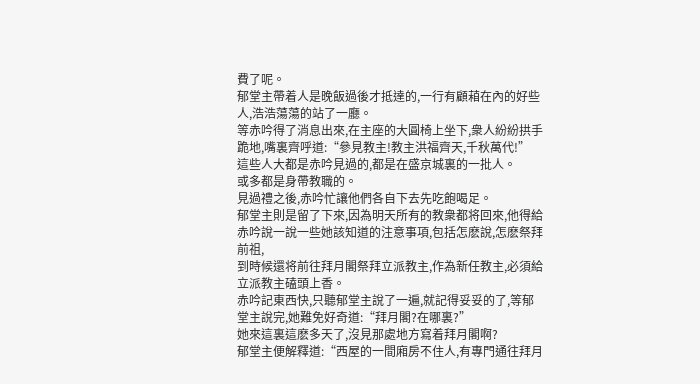費了呢。
郁堂主帶着人是晚飯過後才抵達的,一行有顧葙在內的好些人,浩浩蕩蕩的站了一廳。
等赤吟得了消息出來,在主座的大圓椅上坐下,衆人紛紛拱手跪地,嘴裏齊呼道:“參見教主!教主洪福齊天,千秋萬代!”
這些人大都是赤吟見過的,都是在盛京城裏的一批人。
或多都是身帶教職的。
見過禮之後,赤吟忙讓他們各自下去先吃飽喝足。
郁堂主則是留了下來,因為明天所有的教衆都将回來,他得給赤吟說一說一些她該知道的注意事項,包括怎麽說,怎麽祭拜前祖,
到時候還将前往拜月閣祭拜立派教主,作為新任教主,必須給立派教主磕頭上香。
赤吟記東西快,只聽郁堂主說了一遍,就記得妥妥的了,等郁堂主說完,她難免好奇道:“拜月閣?在哪裏?”
她來這裏這麽多天了,沒見那處地方寫着拜月閣啊?
郁堂主便解釋道:“西屋的一間廂房不住人,有專門通往拜月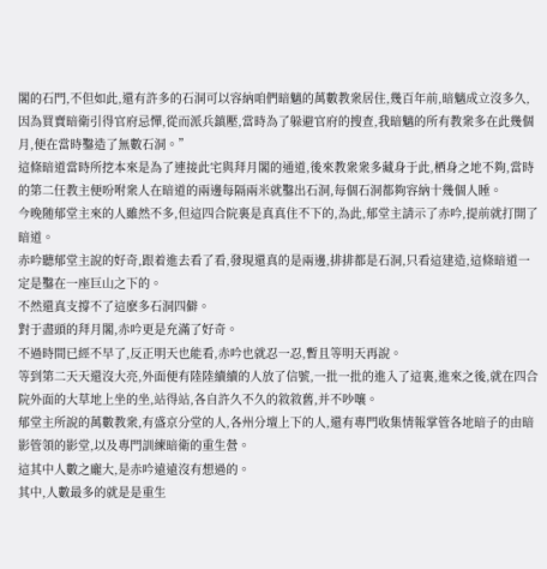閣的石門,不但如此,還有許多的石洞可以容納咱們暗魑的萬數教衆居住,幾百年前,暗魑成立沒多久,因為買賣暗衛引得官府忌憚,從而派兵鎮壓,當時為了躲避官府的搜查,我暗魑的所有教衆多在此幾個月,便在當時鑿造了無數石洞。”
這條暗道當時所挖本來是為了連接此宅與拜月閣的通道,後來教衆衆多藏身于此,栖身之地不夠,當時的第二任教主便吩咐衆人在暗道的兩邊每隔兩米就鑿出石洞,每個石洞都夠容納十幾個人睡。
今晚随郁堂主來的人雖然不多,但這四合院裏是真真住不下的,為此,郁堂主請示了赤吟,提前就打開了暗道。
赤吟聽郁堂主說的好奇,跟着進去看了看,發現還真的是兩邊,排排都是石洞,只看這建造,這條暗道一定是鑿在一座巨山之下的。
不然還真支撐不了這麽多石洞四僻。
對于盡頭的拜月閣,赤吟更是充滿了好奇。
不過時間已經不早了,反正明天也能看,赤吟也就忍一忍,暫且等明天再說。
等到第二天天還沒大亮,外面便有陸陸續續的人放了信號,一批一批的進入了這裏,進來之後,就在四合院外面的大草地上坐的坐,站得站,各自許久不久的敘敘舊,并不吵嚷。
郁堂主所說的萬數教衆,有盛京分堂的人,各州分壇上下的人,還有專門收集情報掌管各地暗子的由暗影管領的影堂,以及專門訓練暗衛的重生營。
這其中人數之龐大,是赤吟遠遠沒有想過的。
其中,人數最多的就是是重生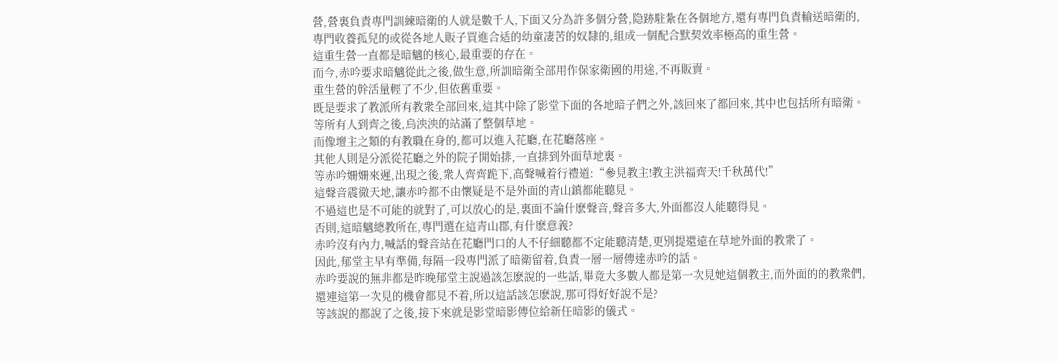營,營裏負責專門訓練暗衛的人就是數千人,下面又分為許多個分營,隐跡駐紮在各個地方,還有專門負責輸送暗衛的,專門收養孤兒的或從各地人販子買進合适的幼童凄苦的奴隸的,組成一個配合默契效率極高的重生營。
這重生營一直都是暗魑的核心,最重要的存在。
而今,赤吟要求暗魑從此之後,做生意,所訓暗衛全部用作保家衛國的用途,不再販賣。
重生營的幹活量輕了不少,但依舊重要。
既是要求了教派所有教衆全部回來,這其中除了影堂下面的各地暗子們之外,該回來了都回來,其中也包括所有暗衛。
等所有人到齊之後,烏泱泱的站滿了整個草地。
而像壇主之類的有教職在身的,都可以進入花廳,在花廳落座。
其他人則是分派從花廳之外的院子開始排,一直排到外面草地裏。
等赤吟姍姍來遲,出現之後,衆人齊齊跪下,高聲喊着行禮道:“參見教主!教主洪福齊天!千秋萬代!”
這聲音震徹天地,讓赤吟都不由懷疑是不是外面的青山鎮都能聽見。
不過這也是不可能的就對了,可以放心的是,裏面不論什麽聲音,聲音多大,外面都沒人能聽得見。
否則,這暗魑總教所在,專門選在這青山郡,有什麽意義?
赤吟沒有內力,喊話的聲音站在花廳門口的人不仔細聽都不定能聽清楚,更別提還遠在草地外面的教衆了。
因此,郁堂主早有準備,每隔一段專門派了暗衛留着,負責一層一層傳達赤吟的話。
赤吟要說的無非都是昨晚郁堂主說過該怎麽說的一些話,畢竟大多數人都是第一次見她這個教主,而外面的的教衆們,還連這第一次見的機會都見不着,所以這話該怎麽說,那可得好好說不是?
等該說的都說了之後,接下來就是影堂暗影傳位給新任暗影的儀式。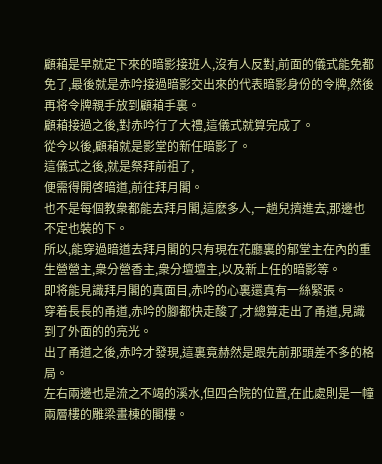顧葙是早就定下來的暗影接班人,沒有人反對,前面的儀式能免都免了,最後就是赤吟接過暗影交出來的代表暗影身份的令牌,然後再将令牌親手放到顧葙手裏。
顧葙接過之後,對赤吟行了大禮,這儀式就算完成了。
從今以後,顧葙就是影堂的新任暗影了。
這儀式之後,就是祭拜前祖了,
便需得開啓暗道,前往拜月閣。
也不是每個教衆都能去拜月閣,這麽多人,一趟兒擠進去,那邊也不定也裝的下。
所以,能穿過暗道去拜月閣的只有現在花廳裏的郁堂主在內的重生營營主,衆分營香主,衆分壇壇主,以及新上任的暗影等。
即将能見識拜月閣的真面目,赤吟的心裏還真有一絲緊張。
穿着長長的甬道,赤吟的腳都快走酸了,才總算走出了甬道,見識到了外面的的亮光。
出了甬道之後,赤吟才發現,這裏竟赫然是跟先前那頭差不多的格局。
左右兩邊也是流之不竭的溪水,但四合院的位置,在此處則是一幢兩層樓的雕梁畫棟的閣樓。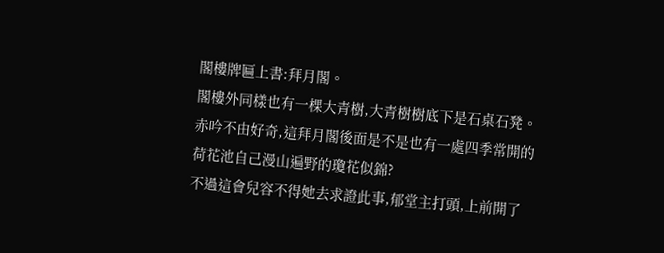閣樓牌匾上書:拜月閣。
閣樓外同樣也有一棵大青樹,大青樹樹底下是石桌石凳。
赤吟不由好奇,這拜月閣後面是不是也有一處四季常開的荷花池自己漫山遍野的瓊花似錦?
不過這會兒容不得她去求證此事,郁堂主打頭,上前開了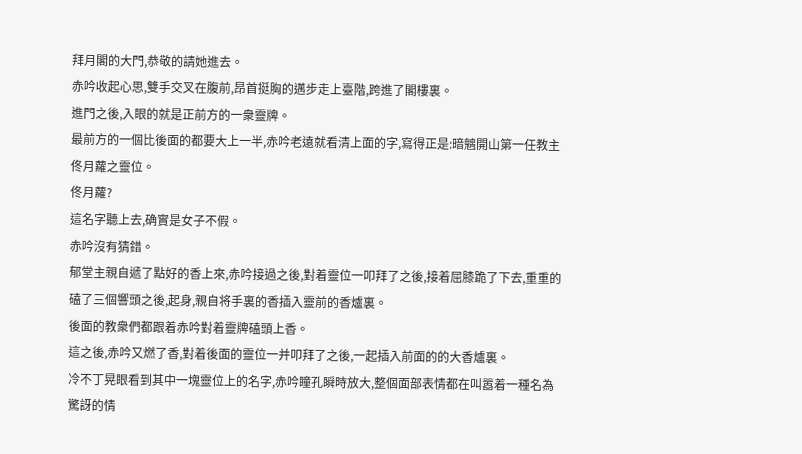拜月閣的大門,恭敬的請她進去。
赤吟收起心思,雙手交叉在腹前,昂首挺胸的邁步走上臺階,跨進了閣樓裏。
進門之後,入眼的就是正前方的一衆靈牌。
最前方的一個比後面的都要大上一半,赤吟老遠就看清上面的字,寫得正是:暗魑開山第一任教主佟月蘿之靈位。
佟月蘿?
這名字聽上去,确實是女子不假。
赤吟沒有猜錯。
郁堂主親自遞了點好的香上來,赤吟接過之後,對着靈位一叩拜了之後,接着屈膝跪了下去,重重的磕了三個響頭之後,起身,親自将手裏的香插入靈前的香爐裏。
後面的教衆們都跟着赤吟對着靈牌磕頭上香。
這之後,赤吟又燃了香,對着後面的靈位一并叩拜了之後,一起插入前面的的大香爐裏。
冷不丁晃眼看到其中一塊靈位上的名字,赤吟瞳孔瞬時放大,整個面部表情都在叫嚣着一種名為驚訝的情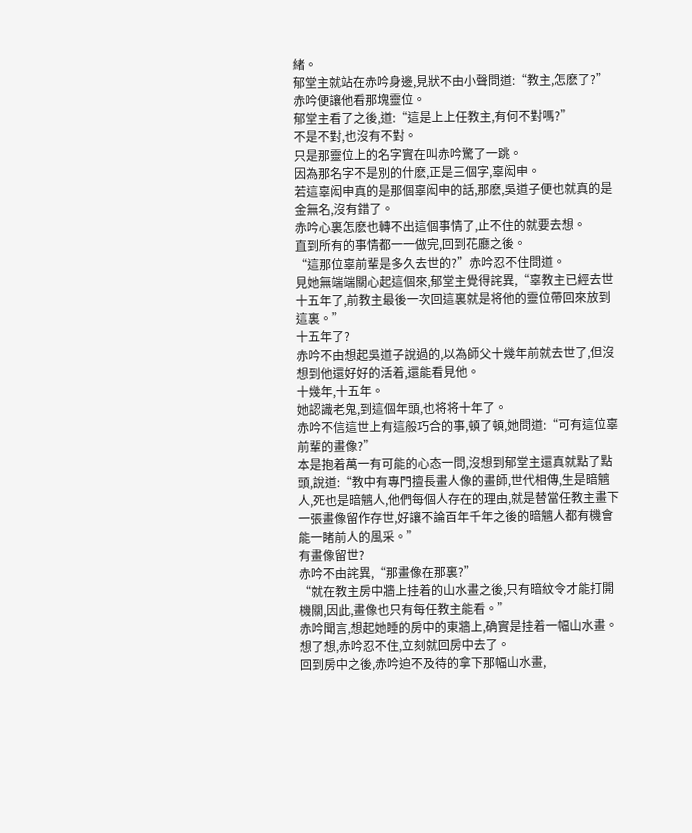緒。
郁堂主就站在赤吟身邊,見狀不由小聲問道:“教主,怎麽了?”
赤吟便讓他看那塊靈位。
郁堂主看了之後,道:“這是上上任教主,有何不對嗎?”
不是不對,也沒有不對。
只是那靈位上的名字實在叫赤吟驚了一跳。
因為那名字不是別的什麽,正是三個字,辜闳申。
若這辜闳申真的是那個辜闳申的話,那麽,吳道子便也就真的是金無名,沒有錯了。
赤吟心裏怎麽也轉不出這個事情了,止不住的就要去想。
直到所有的事情都一一做完,回到花廳之後。
“這那位辜前輩是多久去世的?”赤吟忍不住問道。
見她無端端關心起這個來,郁堂主覺得詫異,“辜教主已經去世十五年了,前教主最後一次回這裏就是将他的靈位帶回來放到這裏。”
十五年了?
赤吟不由想起吳道子說過的,以為師父十幾年前就去世了,但沒想到他還好好的活着,還能看見他。
十幾年,十五年。
她認識老鬼,到這個年頭,也将将十年了。
赤吟不信這世上有這般巧合的事,頓了頓,她問道:“可有這位辜前輩的畫像?”
本是抱着萬一有可能的心态一問,沒想到郁堂主還真就點了點頭,說道:“教中有專門擅長畫人像的畫師,世代相傳,生是暗魑人,死也是暗魑人,他們每個人存在的理由,就是替當任教主畫下一張畫像留作存世,好讓不論百年千年之後的暗魑人都有機會能一睹前人的風采。”
有畫像留世?
赤吟不由詫異,“那畫像在那裏?”
“就在教主房中牆上挂着的山水畫之後,只有暗紋令才能打開機關,因此,畫像也只有每任教主能看。”
赤吟聞言,想起她睡的房中的東牆上,确實是挂着一幅山水畫。
想了想,赤吟忍不住,立刻就回房中去了。
回到房中之後,赤吟迫不及待的拿下那幅山水畫,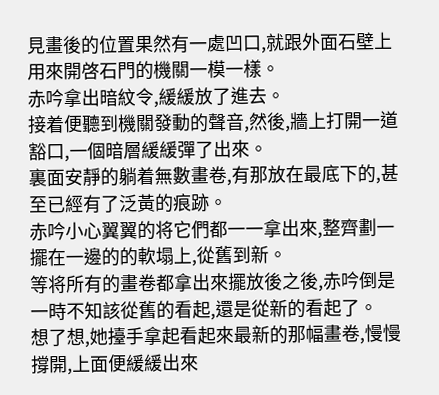見畫後的位置果然有一處凹口,就跟外面石壁上用來開啓石門的機關一模一樣。
赤吟拿出暗紋令,緩緩放了進去。
接着便聽到機關發動的聲音,然後,牆上打開一道豁口,一個暗層緩緩彈了出來。
裏面安靜的躺着無數畫卷,有那放在最底下的,甚至已經有了泛黃的痕跡。
赤吟小心翼翼的将它們都一一拿出來,整齊劃一擺在一邊的的軟塌上,從舊到新。
等将所有的畫卷都拿出來擺放後之後,赤吟倒是一時不知該從舊的看起,還是從新的看起了。
想了想,她擡手拿起看起來最新的那幅畫卷,慢慢撐開,上面便緩緩出來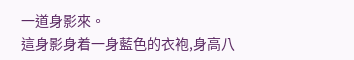一道身影來。
這身影身着一身藍色的衣袍,身高八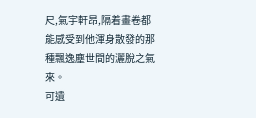尺,氣宇軒昂,隔着畫卷都能感受到他渾身散發的那種飄逸塵世間的灑脫之氣來。
可遺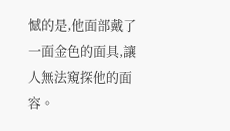憾的是,他面部戴了一面金色的面具,讓人無法窺探他的面容。